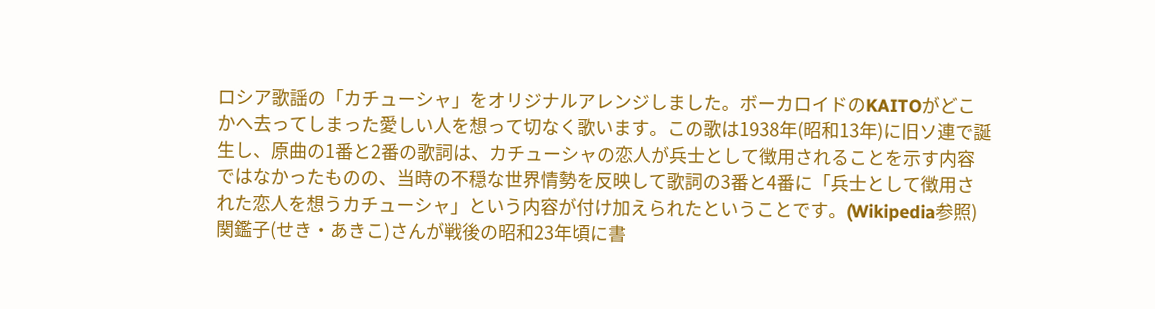ロシア歌謡の「カチューシャ」をオリジナルアレンジしました。ボーカロイドのKAITOがどこかへ去ってしまった愛しい人を想って切なく歌います。この歌は1938年(昭和13年)に旧ソ連で誕生し、原曲の1番と2番の歌詞は、カチューシャの恋人が兵士として徴用されることを示す内容ではなかったものの、当時の不穏な世界情勢を反映して歌詞の3番と4番に「兵士として徴用された恋人を想うカチューシャ」という内容が付け加えられたということです。(Wikipedia参照)関鑑子(せき・あきこ)さんが戦後の昭和23年頃に書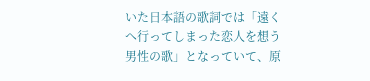いた日本語の歌詞では「遠くへ行ってしまった恋人を想う男性の歌」となっていて、原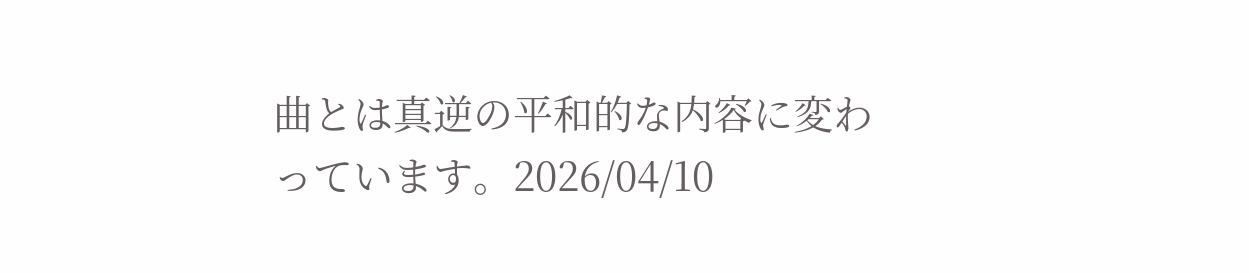曲とは真逆の平和的な内容に変わっています。2026/04/10